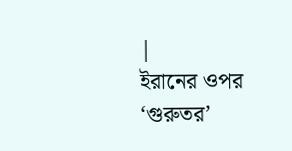|
ইরানের ওপর ‘গুরুতর’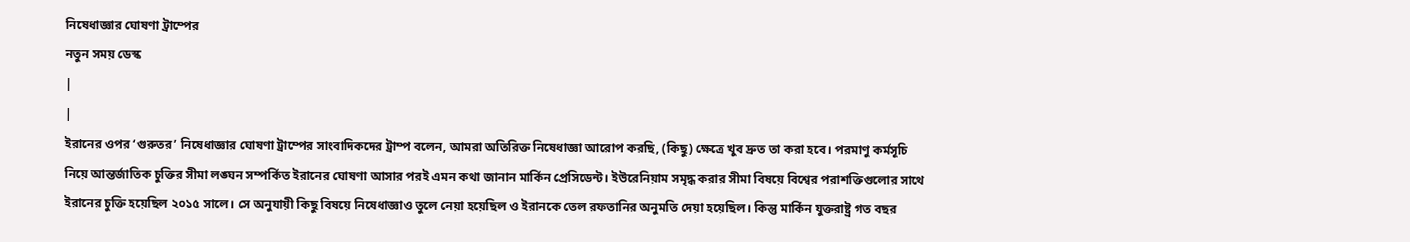নিষেধাজ্ঞার ঘোষণা ট্রাম্পের
নতুন সময় ডেস্ক
|
|
ইরানের ওপর ‘গুরুতর’ নিষেধাজ্ঞার ঘোষণা ট্রাম্পের সাংবাদিকদের ট্রাম্প বলেন, আমরা অতিরিক্ত নিষেধাজ্ঞা আরোপ করছি, (কিছু) ক্ষেত্রে খুব দ্রুত তা করা হবে। পরমাণু কর্মসূচি নিয়ে আন্তর্জাতিক চুক্তির সীমা লঙ্ঘন সম্পর্কিত ইরানের ঘোষণা আসার পরই এমন কথা জানান মার্কিন প্রেসিডেন্ট। ইউরেনিয়াম সমৃদ্ধ করার সীমা বিষয়ে বিশ্বের পরাশক্তিগুলোর সাথে ইরানের চুক্তি হয়েছিল ২০১৫ সালে। সে অনুযায়ী কিছু বিষয়ে নিষেধাজ্ঞাও তুলে নেয়া হয়েছিল ও ইরানকে তেল রফতানির অনুমতি দেয়া হয়েছিল। কিন্তু মার্কিন যুক্তরাষ্ট্র গত বছর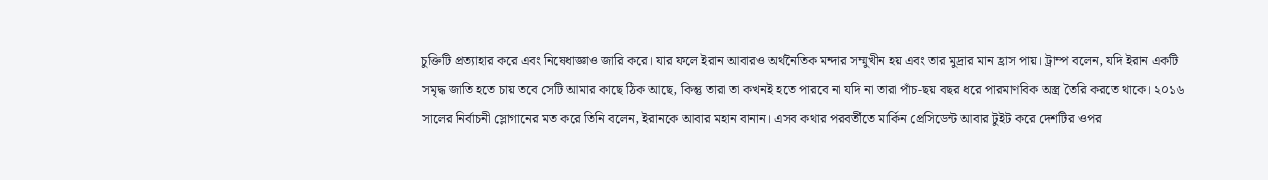চুক্তিটি প্রত্যাহার করে এবং নিষেধাজ্ঞাও জারি করে। যার ফলে ইরান আবারও অর্থনৈতিক মন্দার সম্মুখীন হয় এবং তার মুদ্রার মান হ্রাস পায়। ট্রাম্প বলেন, যদি ইরান একটি সমৃদ্ধ জাতি হতে চায় তবে সেটি আমার কাছে ঠিক আছে, কিন্তু তারা তা কখনই হতে পারবে না যদি না তারা পাঁচ-ছয় বছর ধরে পারমাণবিক অস্ত্র তৈরি করতে থাকে। ২০১৬ সালের নির্বাচনী স্লোগানের মত করে তিনি বলেন, ইরানকে আবার মহান বানান। এসব কথার পরবর্তীতে মার্কিন প্রেসিডেন্ট আবার টুইট করে দেশটির ওপর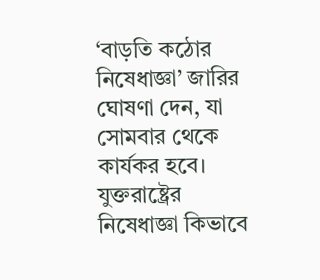‘বাড়তি কঠোর নিষেধাজ্ঞা’ জারির ঘোষণা দেন, যা সোমবার থেকে কার্যকর হবে। যুক্তরাষ্ট্রের নিষেধাজ্ঞা কিভাবে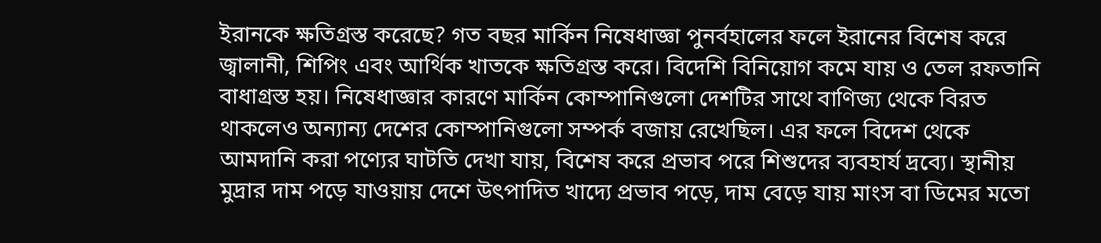ইরানকে ক্ষতিগ্রস্ত করেছে? গত বছর মার্কিন নিষেধাজ্ঞা পুনর্বহালের ফলে ইরানের বিশেষ করে জ্বালানী, শিপিং এবং আর্থিক খাতকে ক্ষতিগ্রস্ত করে। বিদেশি বিনিয়োগ কমে যায় ও তেল রফতানি বাধাগ্রস্ত হয়। নিষেধাজ্ঞার কারণে মার্কিন কোম্পানিগুলো দেশটির সাথে বাণিজ্য থেকে বিরত থাকলেও অন্যান্য দেশের কোম্পানিগুলো সম্পর্ক বজায় রেখেছিল। এর ফলে বিদেশ থেকে আমদানি করা পণ্যের ঘাটতি দেখা যায়, বিশেষ করে প্রভাব পরে শিশুদের ব্যবহার্য দ্রব্যে। স্থানীয় মুদ্রার দাম পড়ে যাওয়ায় দেশে উৎপাদিত খাদ্যে প্রভাব পড়ে, দাম বেড়ে যায় মাংস বা ডিমের মতো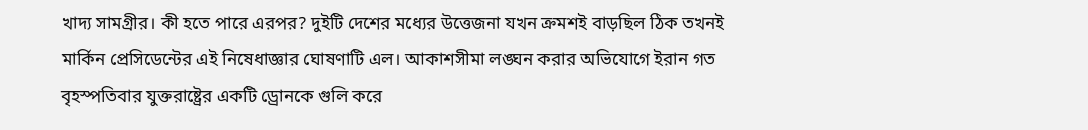খাদ্য সামগ্রীর। কী হতে পারে এরপর? দুইটি দেশের মধ্যের উত্তেজনা যখন ক্রমশই বাড়ছিল ঠিক তখনই মার্কিন প্রেসিডেন্টের এই নিষেধাজ্ঞার ঘোষণাটি এল। আকাশসীমা লঙ্ঘন করার অভিযোগে ইরান গত বৃহস্পতিবার যুক্তরাষ্ট্রের একটি ড্রোনকে গুলি করে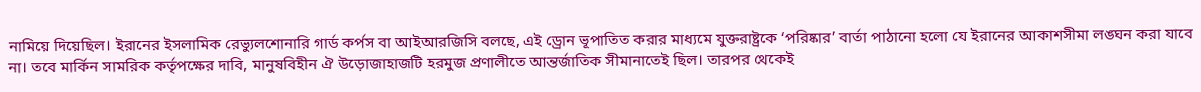নামিয়ে দিয়েছিল। ইরানের ইসলামিক রেভ্যুলশোনারি গার্ড কর্পস বা আইআরজিসি বলছে, এই ড্রোন ভূপাতিত করার মাধ্যমে যুক্তরাষ্ট্রকে ‘পরিষ্কার’ বার্তা পাঠানো হলো যে ইরানের আকাশসীমা লঙ্ঘন করা যাবে না। তবে মার্কিন সামরিক কর্তৃপক্ষের দাবি, মানুষবিহীন ঐ উড়োজাহাজটি হরমুজ প্রণালীতে আন্তর্জাতিক সীমানাতেই ছিল। তারপর থেকেই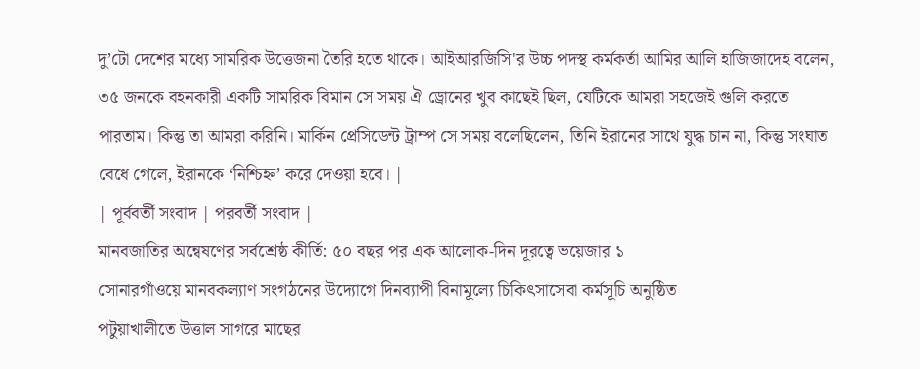দু’টো দেশের মধ্যে সামরিক উত্তেজনা তৈরি হতে থাকে। আইআরজিসি'র উচ্চ পদস্থ কর্মকর্তা আমির আলি হাজিজাদেহ বলেন, ৩৫ জনকে বহনকারী একটি সামরিক বিমান সে সময় ঐ ড্রোনের খুব কাছেই ছিল, যেটিকে আমরা সহজেই গুলি করতে পারতাম। কিন্তু তা আমরা করিনি। মার্কিন প্রেসিডেন্ট ট্রাম্প সে সময় বলেছিলেন, তিনি ইরানের সাথে যুদ্ধ চান না, কিন্তু সংঘাত বেধে গেলে, ইরানকে ‘নিশ্চিহ্ন’ করে দেওয়া হবে। |
| পূর্ববর্তী সংবাদ | পরবর্তী সংবাদ |
মানবজাতির অন্বেষণের সর্বশ্রেষ্ঠ কীর্তি: ৫০ বছর পর এক আলোক-দিন দূরত্বে ভয়েজার ১
সোনারগাঁওয়ে মানবকল্যাণ সংগঠনের উদ্যোগে দিনব্যাপী বিনামূল্যে চিকিৎসাসেবা কর্মসূচি অনুষ্ঠিত
পটুয়াখালীতে উত্তাল সাগরে মাছের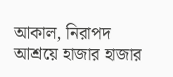আকাল, নিরাপদ আশ্রয়ে হাজার হাজার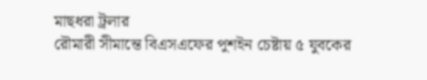মাছধরা ট্রলার
রৌমারী সীমান্তে বিএসএফের পুশইন চেষ্টায় ৫ যুবকের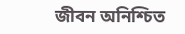জীবন অনিশ্চিত